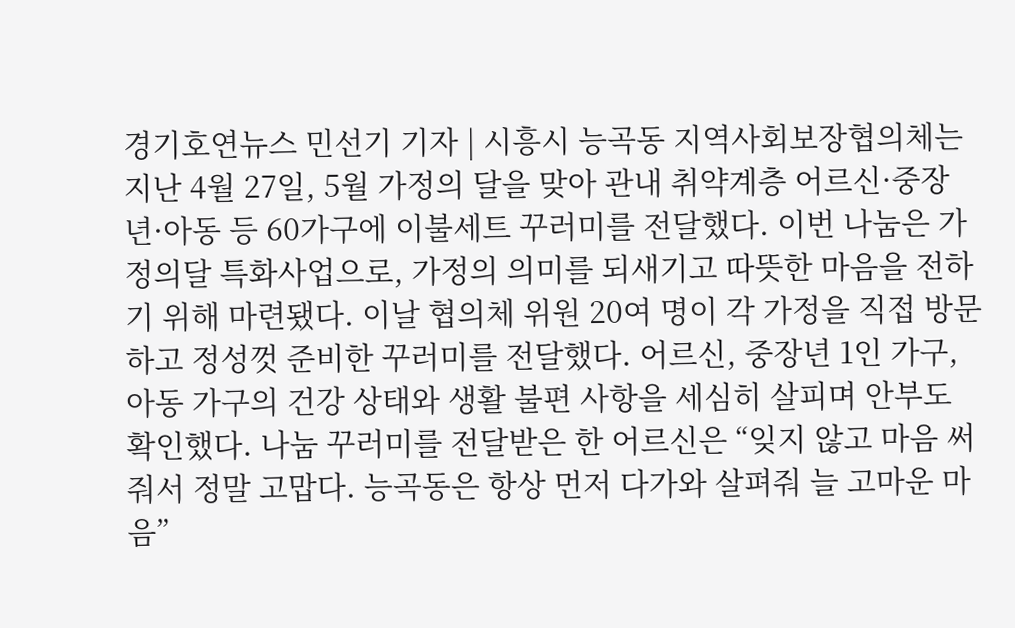경기호연뉴스 민선기 기자 | 시흥시 능곡동 지역사회보장협의체는 지난 4월 27일, 5월 가정의 달을 맞아 관내 취약계층 어르신·중장년·아동 등 60가구에 이불세트 꾸러미를 전달했다. 이번 나눔은 가정의달 특화사업으로, 가정의 의미를 되새기고 따뜻한 마음을 전하기 위해 마련됐다. 이날 협의체 위원 20여 명이 각 가정을 직접 방문하고 정성껏 준비한 꾸러미를 전달했다. 어르신, 중장년 1인 가구, 아동 가구의 건강 상태와 생활 불편 사항을 세심히 살피며 안부도 확인했다. 나눔 꾸러미를 전달받은 한 어르신은 “잊지 않고 마음 써줘서 정말 고맙다. 능곡동은 항상 먼저 다가와 살펴줘 늘 고마운 마음”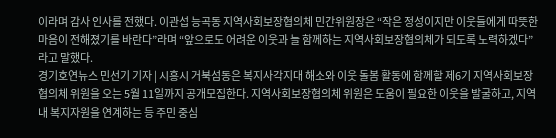이라며 감사 인사를 전했다. 이관섭 능곡동 지역사회보장협의체 민간위원장은 “작은 정성이지만 이웃들에게 따뜻한 마음이 전해졌기를 바란다”라며 “앞으로도 어려운 이웃과 늘 함께하는 지역사회보장협의체가 되도록 노력하겠다”라고 말했다.
경기호연뉴스 민선기 기자 | 시흥시 거북섬동은 복지사각지대 해소와 이웃 돌봄 활동에 함께할 제6기 지역사회보장협의체 위원을 오는 5월 11일까지 공개모집한다. 지역사회보장협의체 위원은 도움이 필요한 이웃을 발굴하고, 지역 내 복지자원을 연계하는 등 주민 중심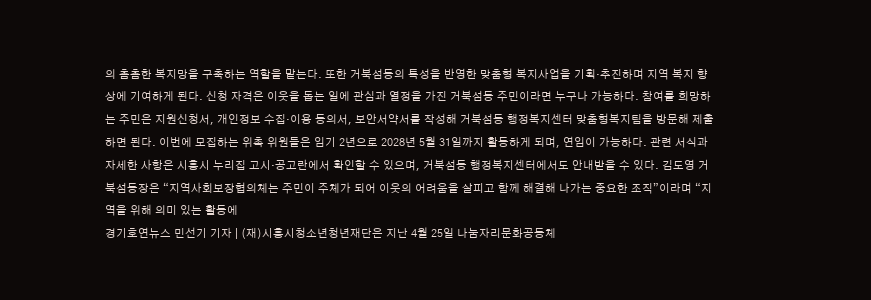의 촘촘한 복지망을 구축하는 역할을 맡는다. 또한 거북섬동의 특성을 반영한 맞춤형 복지사업을 기획·추진하며 지역 복지 향상에 기여하게 된다. 신청 자격은 이웃을 돕는 일에 관심과 열정을 가진 거북섬동 주민이라면 누구나 가능하다. 참여를 희망하는 주민은 지원신청서, 개인정보 수집·이용 동의서, 보안서약서를 작성해 거북섬동 행정복지센터 맞춤형복지팀을 방문해 제출하면 된다. 이번에 모집하는 위촉 위원들은 임기 2년으로 2028년 5월 31일까지 활동하게 되며, 연임이 가능하다. 관련 서식과 자세한 사항은 시흥시 누리집 고시·공고란에서 확인할 수 있으며, 거북섬동 행정복지센터에서도 안내받을 수 있다. 김도영 거북섬동장은 “지역사회보장협의체는 주민이 주체가 되어 이웃의 어려움을 살피고 함께 해결해 나가는 중요한 조직”이라며 “지역을 위해 의미 있는 활동에
경기호연뉴스 민선기 기자 | (재)시흥시청소년청년재단은 지난 4월 25일 나눔자리문화공동체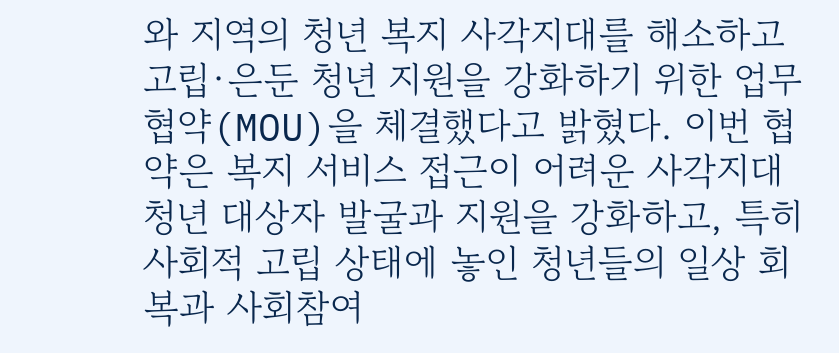와 지역의 청년 복지 사각지대를 해소하고 고립·은둔 청년 지원을 강화하기 위한 업무협약(MOU)을 체결했다고 밝혔다. 이번 협약은 복지 서비스 접근이 어려운 사각지대 청년 대상자 발굴과 지원을 강화하고, 특히 사회적 고립 상태에 놓인 청년들의 일상 회복과 사회참여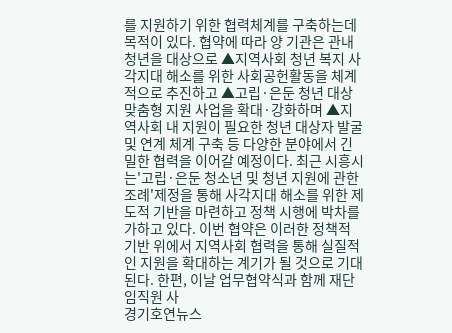를 지원하기 위한 협력체계를 구축하는데 목적이 있다. 협약에 따라 양 기관은 관내 청년을 대상으로 ▲지역사회 청년 복지 사각지대 해소를 위한 사회공헌활동을 체계적으로 추진하고 ▲고립·은둔 청년 대상 맞춤형 지원 사업을 확대·강화하며 ▲지역사회 내 지원이 필요한 청년 대상자 발굴 및 연계 체계 구축 등 다양한 분야에서 긴밀한 협력을 이어갈 예정이다. 최근 시흥시는'고립·은둔 청소년 및 청년 지원에 관한 조례'제정을 통해 사각지대 해소를 위한 제도적 기반을 마련하고 정책 시행에 박차를 가하고 있다. 이번 협약은 이러한 정책적 기반 위에서 지역사회 협력을 통해 실질적인 지원을 확대하는 계기가 될 것으로 기대된다. 한편, 이날 업무협약식과 함께 재단 임직원 사
경기호연뉴스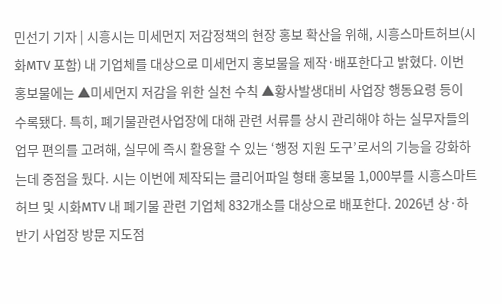민선기 기자 | 시흥시는 미세먼지 저감정책의 현장 홍보 확산을 위해, 시흥스마트허브(시화MTV 포함) 내 기업체를 대상으로 미세먼지 홍보물을 제작·배포한다고 밝혔다. 이번 홍보물에는 ▲미세먼지 저감을 위한 실천 수칙 ▲황사발생대비 사업장 행동요령 등이 수록됐다. 특히, 폐기물관련사업장에 대해 관련 서류를 상시 관리해야 하는 실무자들의 업무 편의를 고려해, 실무에 즉시 활용할 수 있는 ‘행정 지원 도구’로서의 기능을 강화하는데 중점을 뒀다. 시는 이번에 제작되는 클리어파일 형태 홍보물 1,000부를 시흥스마트허브 및 시화MTV 내 폐기물 관련 기업체 832개소를 대상으로 배포한다. 2026년 상·하반기 사업장 방문 지도점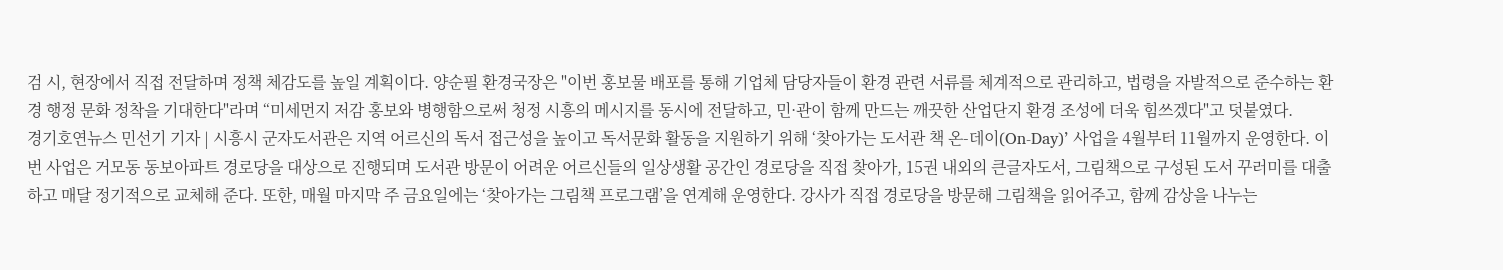검 시, 현장에서 직접 전달하며 정책 체감도를 높일 계획이다. 양순필 환경국장은 "이번 홍보물 배포를 통해 기업체 담당자들이 환경 관련 서류를 체계적으로 관리하고, 법령을 자발적으로 준수하는 환경 행정 문화 정착을 기대한다"라며 “미세먼지 저감 홍보와 병행함으로써 청정 시흥의 메시지를 동시에 전달하고, 민·관이 함께 만드는 깨끗한 산업단지 환경 조성에 더욱 힘쓰겠다"고 덧붙였다.
경기호연뉴스 민선기 기자 | 시흥시 군자도서관은 지역 어르신의 독서 접근성을 높이고 독서문화 활동을 지원하기 위해 ‘찾아가는 도서관 책 온-데이(On-Day)’ 사업을 4월부터 11월까지 운영한다. 이번 사업은 거모동 동보아파트 경로당을 대상으로 진행되며 도서관 방문이 어려운 어르신들의 일상생활 공간인 경로당을 직접 찾아가, 15권 내외의 큰글자도서, 그림책으로 구성된 도서 꾸러미를 대출하고 매달 정기적으로 교체해 준다. 또한, 매월 마지막 주 금요일에는 ‘찾아가는 그림책 프로그램’을 연계해 운영한다. 강사가 직접 경로당을 방문해 그림책을 읽어주고, 함께 감상을 나누는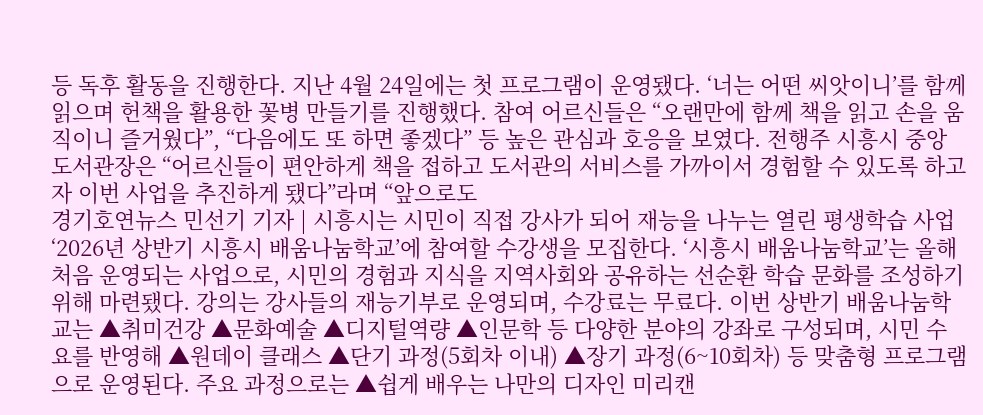등 독후 활동을 진행한다. 지난 4월 24일에는 첫 프로그램이 운영됐다. ‘너는 어떤 씨앗이니’를 함께 읽으며 헌책을 활용한 꽃병 만들기를 진행했다. 참여 어르신들은 “오랜만에 함께 책을 읽고 손을 움직이니 즐거웠다”, “다음에도 또 하면 좋겠다” 등 높은 관심과 호응을 보였다. 전행주 시흥시 중앙도서관장은 “어르신들이 편안하게 책을 접하고 도서관의 서비스를 가까이서 경험할 수 있도록 하고자 이번 사업을 추진하게 됐다”라며 “앞으로도
경기호연뉴스 민선기 기자 | 시흥시는 시민이 직접 강사가 되어 재능을 나누는 열린 평생학습 사업 ‘2026년 상반기 시흥시 배움나눔학교’에 참여할 수강생을 모집한다. ‘시흥시 배움나눔학교’는 올해 처음 운영되는 사업으로, 시민의 경험과 지식을 지역사회와 공유하는 선순환 학습 문화를 조성하기 위해 마련됐다. 강의는 강사들의 재능기부로 운영되며, 수강료는 무료다. 이번 상반기 배움나눔학교는 ▲취미건강 ▲문화예술 ▲디지털역량 ▲인문학 등 다양한 분야의 강좌로 구성되며, 시민 수요를 반영해 ▲원데이 클래스 ▲단기 과정(5회차 이내) ▲장기 과정(6~10회차) 등 맞춤형 프로그램으로 운영된다. 주요 과정으로는 ▲쉽게 배우는 나만의 디자인 미리캔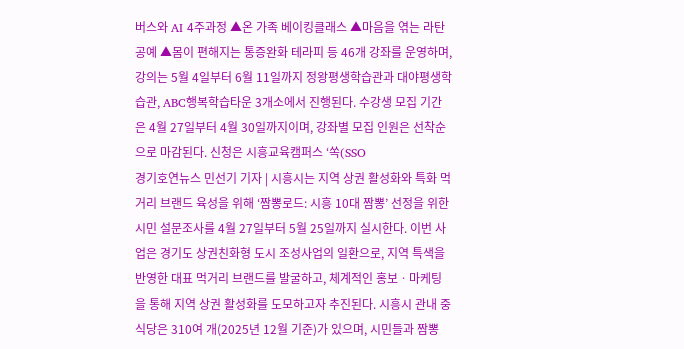버스와 AI 4주과정 ▲온 가족 베이킹클래스 ▲마음을 엮는 라탄공예 ▲몸이 편해지는 통증완화 테라피 등 46개 강좌를 운영하며, 강의는 5월 4일부터 6월 11일까지 정왕평생학습관과 대야평생학습관, ABC행복학습타운 3개소에서 진행된다. 수강생 모집 기간은 4월 27일부터 4월 30일까지이며, 강좌별 모집 인원은 선착순으로 마감된다. 신청은 시흥교육캠퍼스 ‘쏙(SSO
경기호연뉴스 민선기 기자 | 시흥시는 지역 상권 활성화와 특화 먹거리 브랜드 육성을 위해 ‘짬뽕로드: 시흥 10대 짬뽕’ 선정을 위한 시민 설문조사를 4월 27일부터 5월 25일까지 실시한다. 이번 사업은 경기도 상권친화형 도시 조성사업의 일환으로, 지역 특색을 반영한 대표 먹거리 브랜드를 발굴하고, 체계적인 홍보ㆍ마케팅을 통해 지역 상권 활성화를 도모하고자 추진된다. 시흥시 관내 중식당은 310여 개(2025년 12월 기준)가 있으며, 시민들과 짬뽕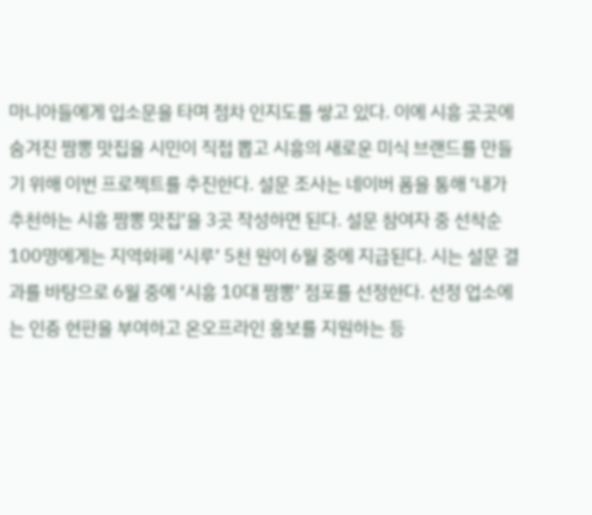마니아들에게 입소문을 타며 점차 인지도를 쌓고 있다. 이에 시흥 곳곳에 숨겨진 짬뽕 맛집을 시민이 직접 뽑고 시흥의 새로운 미식 브랜드를 만들기 위해 이번 프로젝트를 추진한다. 설문 조사는 네이버 폼을 통해 ‘내가 추천하는 시흥 짬뽕 맛집’을 3곳 작성하면 된다. 설문 참여자 중 선착순 100명에게는 지역화폐 ‘시루’ 5천 원이 6월 중에 지급된다. 시는 설문 결과를 바탕으로 6월 중에 ‘시흥 10대 짬뽕’ 점포를 선정한다. 선정 업소에는 인증 현판을 부여하고 온오프라인 홍보를 지원하는 등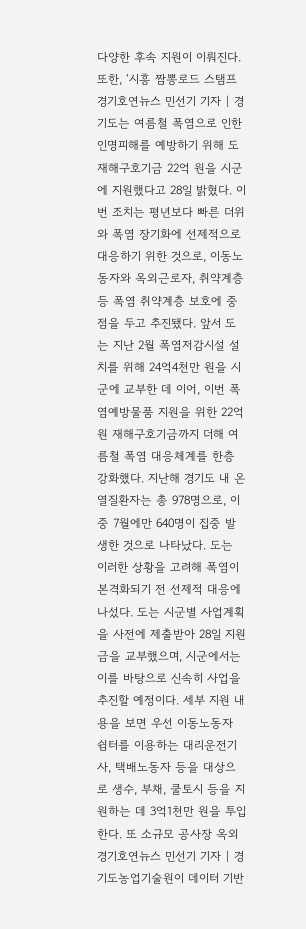다양한 후속 지원이 이뤄진다. 또한, ‘시흥 짬뽕로드 스탬프
경기호연뉴스 민선기 기자 | 경기도는 여름철 폭염으로 인한 인명피해를 예방하기 위해 도 재해구호기금 22억 원을 시군에 지원했다고 28일 밝혔다. 이번 조치는 평년보다 빠른 더위와 폭염 장기화에 선제적으로 대응하기 위한 것으로, 이동노동자와 옥외근로자, 취약계층 등 폭염 취약계층 보호에 중점을 두고 추진됐다. 앞서 도는 지난 2월 폭염저감시설 설치를 위해 24억4천만 원을 시군에 교부한 데 이어, 이번 폭염예방물품 지원을 위한 22억 원 재해구호기금까지 더해 여름철 폭염 대응체계를 한층 강화했다. 지난해 경기도 내 온열질환자는 총 978명으로, 이 중 7월에만 640명이 집중 발생한 것으로 나타났다. 도는 이러한 상황을 고려해 폭염이 본격화되기 전 선제적 대응에 나섰다. 도는 시군별 사업계획을 사전에 제출받아 28일 지원금을 교부했으며, 시군에서는 이를 바탕으로 신속히 사업을 추진할 예정이다. 세부 지원 내용을 보면 우선 이동노동자 쉼터를 이용하는 대리운전기사, 택배노동자 등을 대상으로 생수, 부채, 쿨토시 등을 지원하는 데 3억1천만 원을 투입한다. 또 소규모 공사장 옥외
경기호연뉴스 민선기 기자 | 경기도농업기술원이 데이터 기반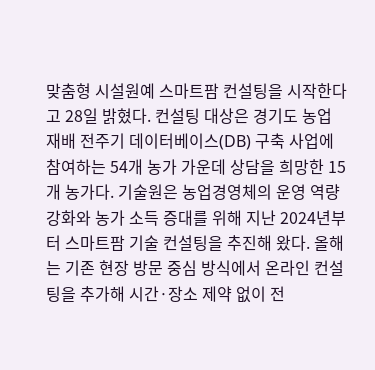맞춤형 시설원예 스마트팜 컨설팅을 시작한다고 28일 밝혔다. 컨설팅 대상은 경기도 농업 재배 전주기 데이터베이스(DB) 구축 사업에 참여하는 54개 농가 가운데 상담을 희망한 15개 농가다. 기술원은 농업경영체의 운영 역량 강화와 농가 소득 증대를 위해 지난 2024년부터 스마트팜 기술 컨설팅을 추진해 왔다. 올해는 기존 현장 방문 중심 방식에서 온라인 컨설팅을 추가해 시간·장소 제약 없이 전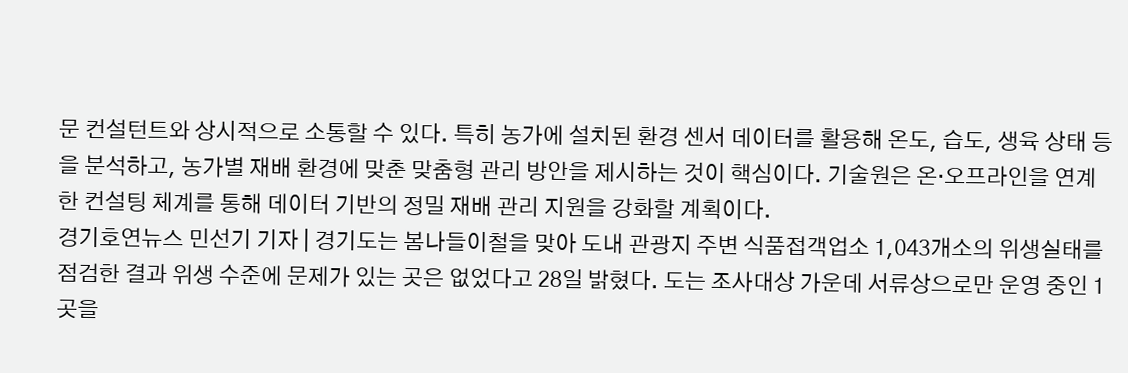문 컨설턴트와 상시적으로 소통할 수 있다. 특히 농가에 설치된 환경 센서 데이터를 활용해 온도, 습도, 생육 상태 등을 분석하고, 농가별 재배 환경에 맞춘 맞춤형 관리 방안을 제시하는 것이 핵심이다. 기술원은 온·오프라인을 연계한 컨설팅 체계를 통해 데이터 기반의 정밀 재배 관리 지원을 강화할 계획이다.
경기호연뉴스 민선기 기자 | 경기도는 봄나들이철을 맞아 도내 관광지 주변 식품접객업소 1,043개소의 위생실태를 점검한 결과 위생 수준에 문제가 있는 곳은 없었다고 28일 밝혔다. 도는 조사대상 가운데 서류상으로만 운영 중인 1곳을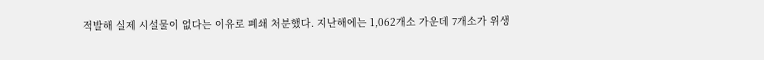적발해 실제 시설물이 없다는 이유로 폐쇄 처분했다. 지난해에는 1,062개소 가운데 7개소가 위생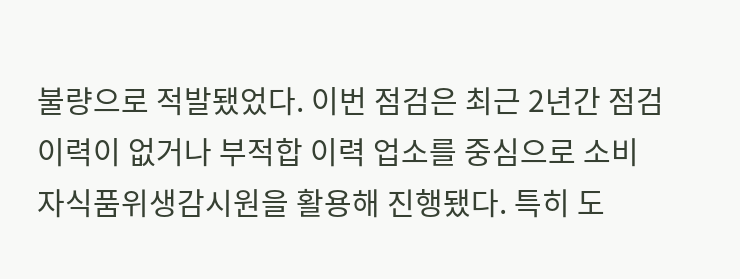불량으로 적발됐었다. 이번 점검은 최근 2년간 점검 이력이 없거나 부적합 이력 업소를 중심으로 소비자식품위생감시원을 활용해 진행됐다. 특히 도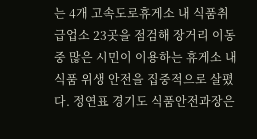는 4개 고속도로휴게소 내 식품취급업소 23곳을 점검해 장거리 이동 중 많은 시민이 이용하는 휴게소 내 식품 위생 안전을 집중적으로 살폈다. 정연표 경기도 식품안전과장은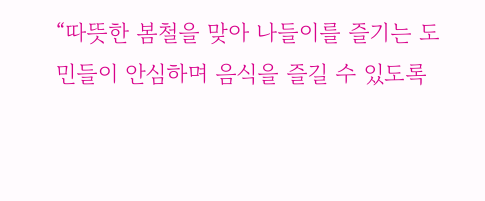“따뜻한 봄철을 맞아 나들이를 즐기는 도민들이 안심하며 음식을 즐길 수 있도록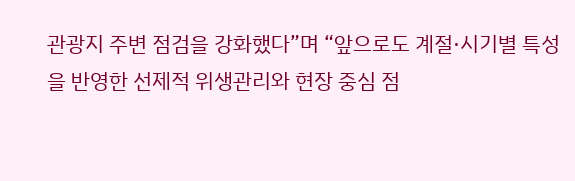관광지 주변 점검을 강화했다”며 “앞으로도 계절·시기별 특성을 반영한 선제적 위생관리와 현장 중심 점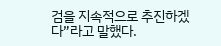검을 지속적으로 추진하겠다”라고 말했다.